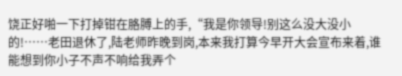饶正好啪一下打掉钳在胳膊上的手,“我是你领导!别这么没大没小的!……老田退休了,陆老师昨晚到岗,本来我打算今早开大会宣布来着,谁能想到你小子不声不响给我弄个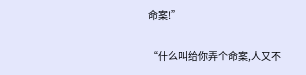命案!”

“什么叫给你弄个命案,人又不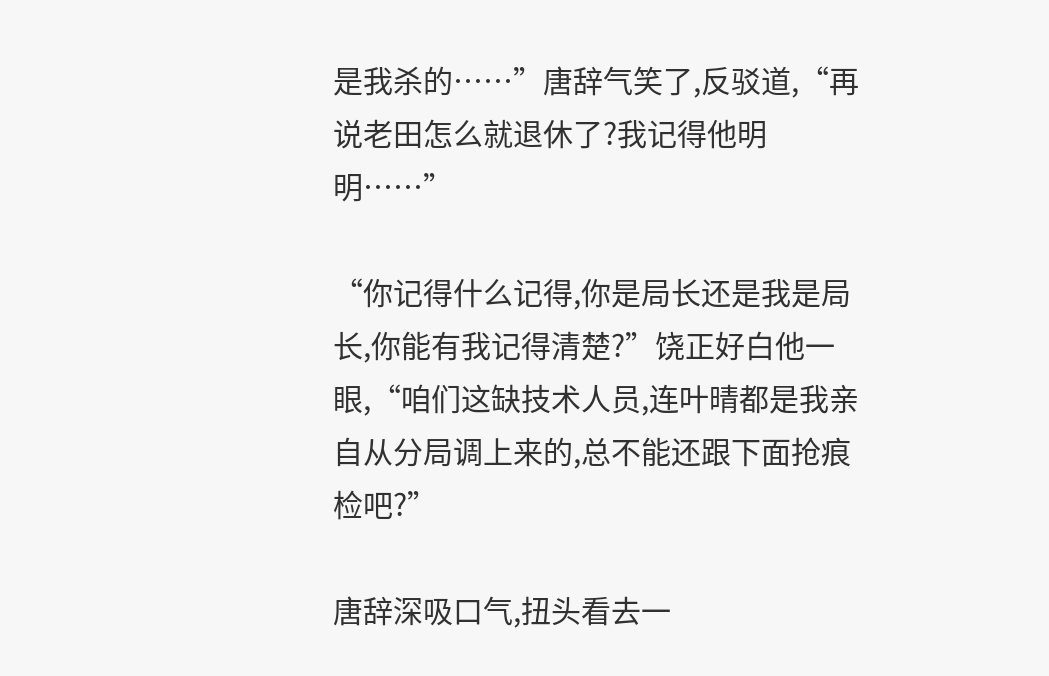是我杀的……”唐辞气笑了,反驳道,“再说老田怎么就退休了?我记得他明明……”

“你记得什么记得,你是局长还是我是局长,你能有我记得清楚?”饶正好白他一眼,“咱们这缺技术人员,连叶晴都是我亲自从分局调上来的,总不能还跟下面抢痕检吧?”

唐辞深吸口气,扭头看去一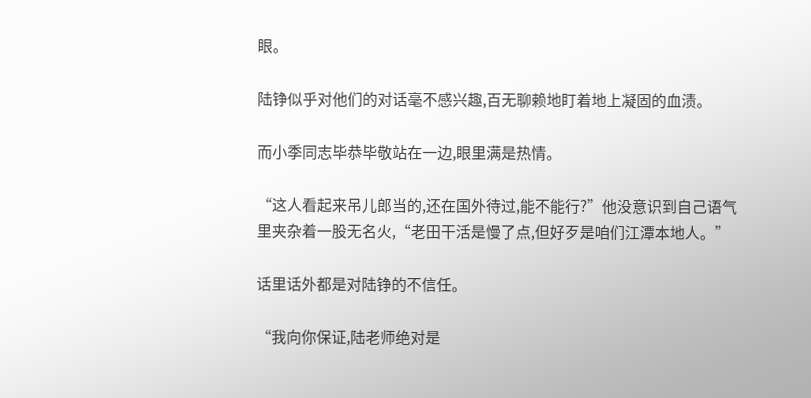眼。

陆铮似乎对他们的对话毫不感兴趣,百无聊赖地盯着地上凝固的血渍。

而小季同志毕恭毕敬站在一边,眼里满是热情。

“这人看起来吊儿郎当的,还在国外待过,能不能行?”他没意识到自己语气里夹杂着一股无名火,“老田干活是慢了点,但好歹是咱们江潭本地人。”

话里话外都是对陆铮的不信任。

“我向你保证,陆老师绝对是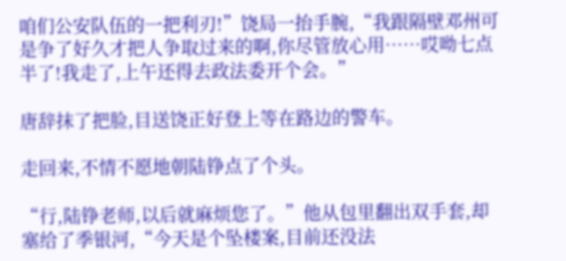咱们公安队伍的一把利刃!”饶局一抬手腕,“我跟隔壁邓州可是争了好久才把人争取过来的啊,你尽管放心用……哎呦七点半了!我走了,上午还得去政法委开个会。”

唐辞抹了把脸,目送饶正好登上等在路边的警车。

走回来,不情不愿地朝陆铮点了个头。

“行,陆铮老师,以后就麻烦您了。”他从包里翻出双手套,却塞给了季银河,“今天是个坠楼案,目前还没法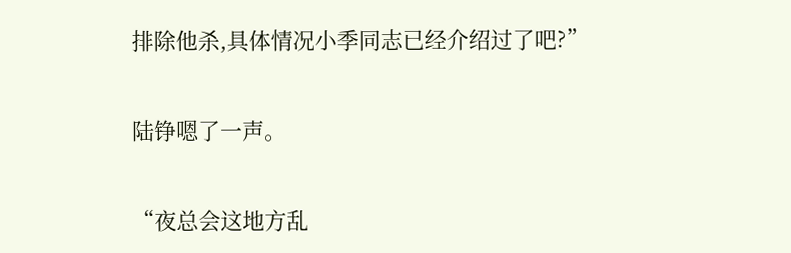排除他杀,具体情况小季同志已经介绍过了吧?”

陆铮嗯了一声。

“夜总会这地方乱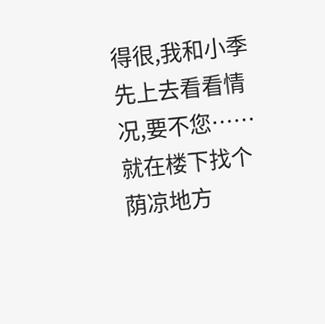得很,我和小季先上去看看情况,要不您……就在楼下找个荫凉地方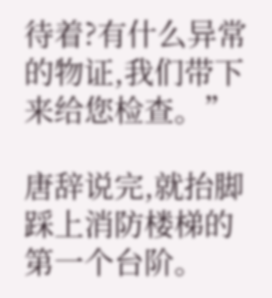待着?有什么异常的物证,我们带下来给您检查。”

唐辞说完,就抬脚踩上消防楼梯的第一个台阶。